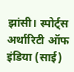झांसी। स्पोर्ट्स अर्थारिटी ऑफ इंडिया (साई)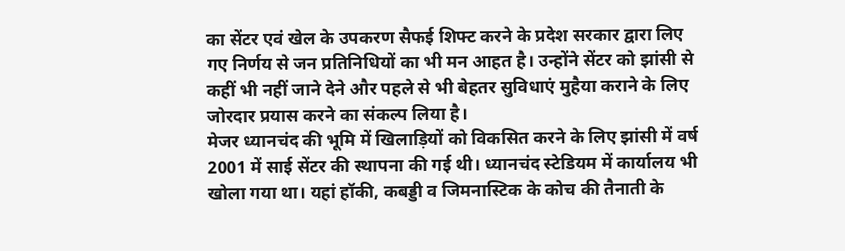का सेंटर एवं खेल के उपकरण सैफई शिफ्ट करने के प्रदेश सरकार द्वारा लिए गए निर्णय से जन प्रतिनिधियों का भी मन आहत है। उन्होंने सेंटर को झांसी से कहीं भी नहीं जाने देने और पहले से भी बेहतर सुविधाएं मुहैया कराने के लिए जोरदार प्रयास करने का संकल्प लिया है।
मेजर ध्यानचंद की भूमि में खिलाड़ियों को विकसित करने के लिए झांसी में वर्ष 2001 में साई सेंटर की स्थापना की गई थी। ध्यानचंद स्टेडियम में कार्यालय भी खोला गया था। यहां हॉकी, कबड्डी व जिमनास्टिक के कोच की तैनाती के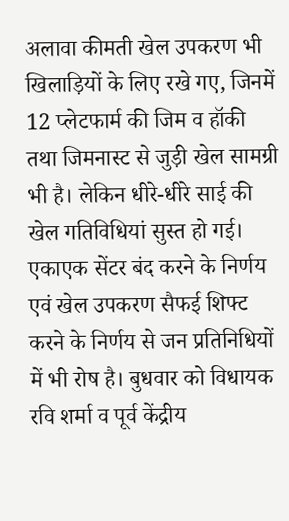अलावा कीमती खेल उपकरण भी खिलाड़ियों के लिए रखे गए, जिनमें 12 प्लेटफार्म की जिम व हॉकी तथा जिमनास्ट से जुड़ी खेल सामग्री भी है। लेकिन धीरे-धीरे साई की खेल गतिविधियां सुस्त हो गई।
एकाएक सेंटर बंद करने के निर्णय एवं खेल उपकरण सैफई शिफ्ट करने के निर्णय से जन प्रतिनिधियों में भी रोष है। बुधवार को विधायक रवि शर्मा व पूर्व केंद्रीय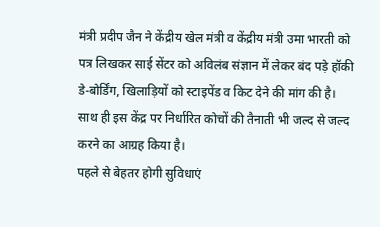मंत्री प्रदीप जैन ने केंद्रीय खेल मंत्री व केंद्रीय मंत्री उमा भारती को पत्र लिखकर साई सेंटर को अविलंब संज्ञान में लेकर बंद पड़े हॉकी डे-बोर्डिंग, खिलाड़ियों को स्टाइपेंड व किट देने की मांग की है। साथ ही इस केंद्र पर निर्धारित कोचों की तैनाती भी जल्द से जल्द करने का आग्रह किया है।
पहले से बेहतर होगी सुविधाएं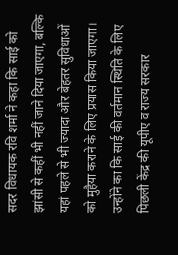सदर विधायक रवि शर्मा ने कहा कि साई को झांसी से कहीं भी नहीं जाने दिया जाएगा, बल्कि यहां पहले से भी ज्यादा और बेहतर सुविधाओं को मुहैया कराने के लिए प्रयास किया जाएगा। उन्होंने का कि साई की वर्तमान स्थिति के लिए पिछली केंद्र की यूपीए व राज्य सरकार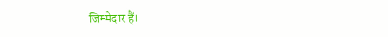जिम्मेदार हैं।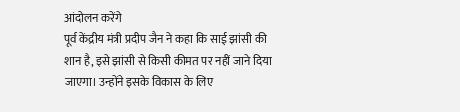आंदोलन करेंगे
पूर्व केंद्रीय मंत्री प्रदीप जैन ने कहा कि साई झांसी की शान है, इसे झांसी से किसी कीमत पर नहीं जाने दिया जाएगा। उन्होंने इसके विकास के लिए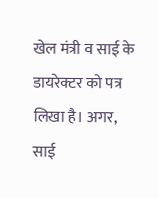खेल मंत्री व साई के डायरेक्टर को पत्र लिखा है। अगर, साई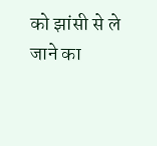को झांसी से ले जाने का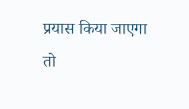प्रयास किया जाएगा तो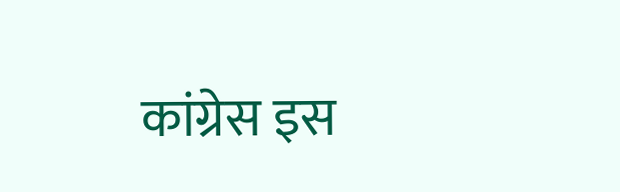कांग्रेस इस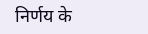निर्णय के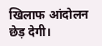खिलाफ आंदोलन छेड़ देगी।